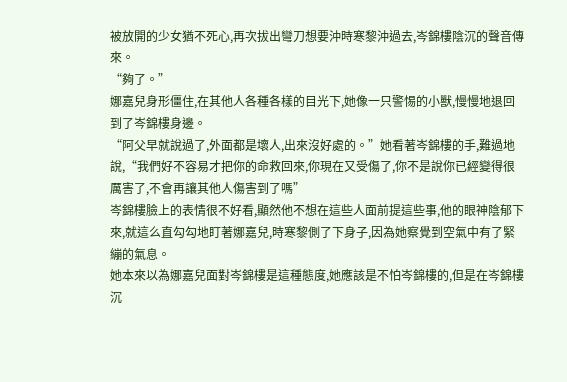被放開的少女猶不死心,再次拔出彎刀想要沖時寒黎沖過去,岑錦樓陰沉的聲音傳來。
“夠了。”
娜嘉兒身形僵住,在其他人各種各樣的目光下,她像一只警惕的小獸,慢慢地退回到了岑錦樓身邊。
“阿父早就說過了,外面都是壞人,出來沒好處的。”她看著岑錦樓的手,難過地說,“我們好不容易才把你的命救回來,你現在又受傷了,你不是說你已經變得很厲害了,不會再讓其他人傷害到了嗎”
岑錦樓臉上的表情很不好看,顯然他不想在這些人面前提這些事,他的眼神陰郁下來,就這么直勾勾地盯著娜嘉兒,時寒黎側了下身子,因為她察覺到空氣中有了緊繃的氣息。
她本來以為娜嘉兒面對岑錦樓是這種態度,她應該是不怕岑錦樓的,但是在岑錦樓沉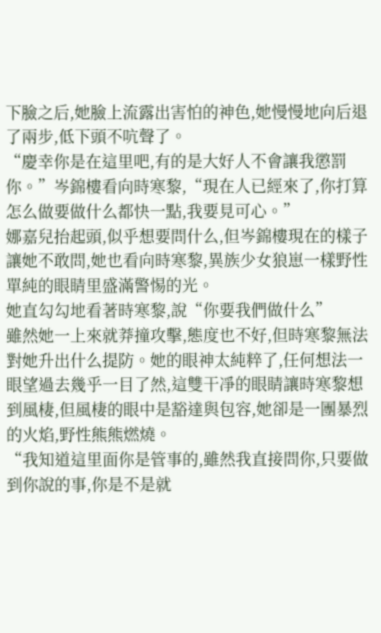下臉之后,她臉上流露出害怕的神色,她慢慢地向后退了兩步,低下頭不吭聲了。
“慶幸你是在這里吧,有的是大好人不會讓我懲罰你。”岑錦樓看向時寒黎,“現在人已經來了,你打算怎么做要做什么都快一點,我要見可心。”
娜嘉兒抬起頭,似乎想要問什么,但岑錦樓現在的樣子讓她不敢問,她也看向時寒黎,異族少女狼崽一樣野性單純的眼睛里盛滿警惕的光。
她直勾勾地看著時寒黎,說“你要我們做什么”
雖然她一上來就莽撞攻擊,態度也不好,但時寒黎無法對她升出什么提防。她的眼神太純粹了,任何想法一眼望過去幾乎一目了然,這雙干凈的眼睛讓時寒黎想到風棲,但風棲的眼中是豁達與包容,她卻是一團暴烈的火焰,野性熊熊燃燒。
“我知道這里面你是管事的,雖然我直接問你,只要做到你說的事,你是不是就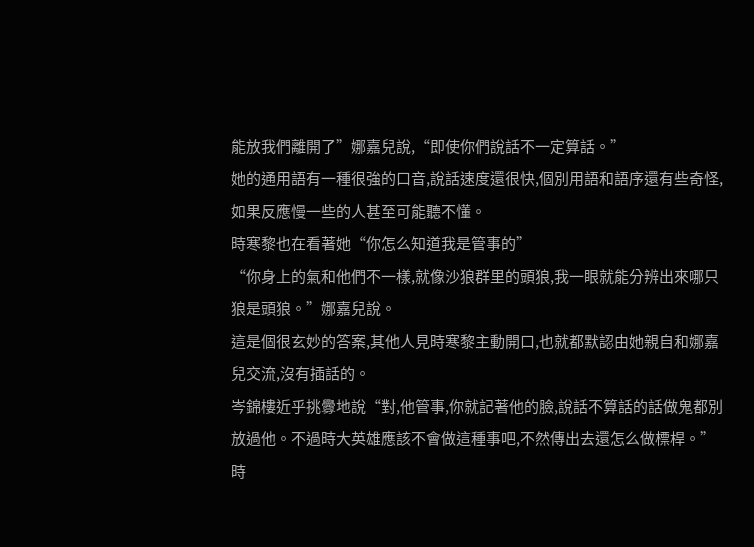能放我們離開了”娜嘉兒說,“即使你們說話不一定算話。”
她的通用語有一種很強的口音,說話速度還很快,個別用語和語序還有些奇怪,如果反應慢一些的人甚至可能聽不懂。
時寒黎也在看著她“你怎么知道我是管事的”
“你身上的氣和他們不一樣,就像沙狼群里的頭狼,我一眼就能分辨出來哪只狼是頭狼。”娜嘉兒說。
這是個很玄妙的答案,其他人見時寒黎主動開口,也就都默認由她親自和娜嘉兒交流,沒有插話的。
岑錦樓近乎挑釁地說“對,他管事,你就記著他的臉,說話不算話的話做鬼都別放過他。不過時大英雄應該不會做這種事吧,不然傳出去還怎么做標桿。”
時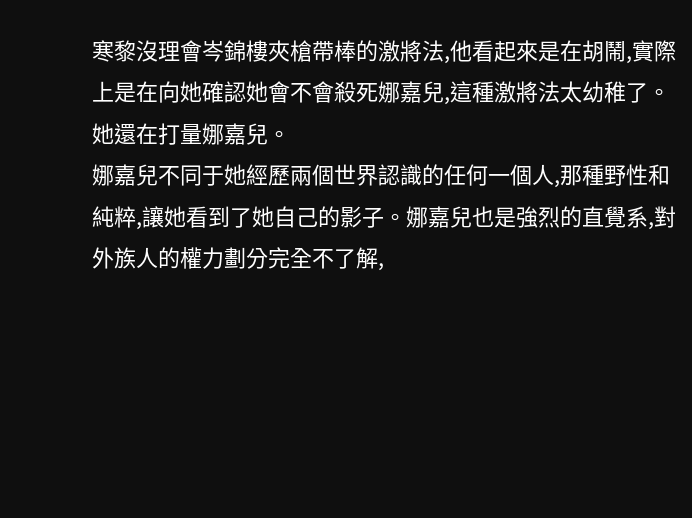寒黎沒理會岑錦樓夾槍帶棒的激將法,他看起來是在胡鬧,實際上是在向她確認她會不會殺死娜嘉兒,這種激將法太幼稚了。
她還在打量娜嘉兒。
娜嘉兒不同于她經歷兩個世界認識的任何一個人,那種野性和純粹,讓她看到了她自己的影子。娜嘉兒也是強烈的直覺系,對外族人的權力劃分完全不了解,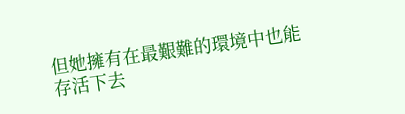但她擁有在最艱難的環境中也能存活下去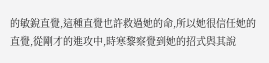的敏銳直覺,這種直覺也許救過她的命,所以她很信任她的直覺,從剛才的進攻中,時寒黎察覺到她的招式與其說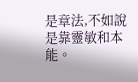是章法,不如說是靠靈敏和本能。